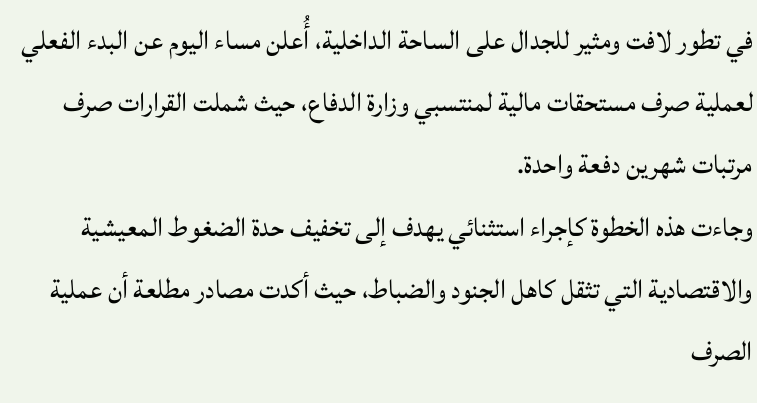في تطور لافت ومثير للجدال على الساحة الداخلية، أُعلن مساء اليوم عن البدء الفعلي لعملية صرف مستحقات مالية لمنتسبي وزارة الدفاع، حيث شملت القرارات صرف مرتبات شهرين دفعة واحدة.
وجاءت هذه الخطوة كإجراء استثنائي يهدف إلى تخفيف حدة الضغوط المعيشية والاقتصادية التي تثقل كاهل الجنود والضباط، حيث أكدت مصادر مطلعة أن عملية الصرف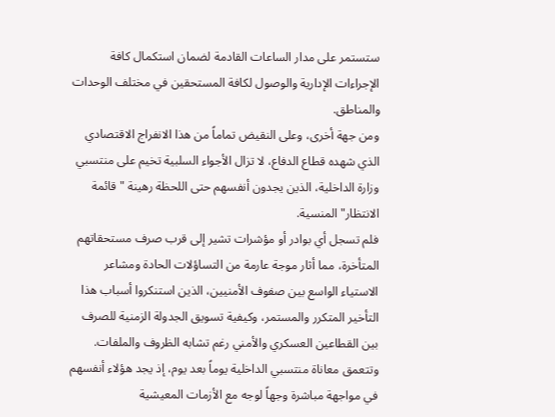ستستمر على مدار الساعات القادمة لضمان استكمال كافة الإجراءات الإدارية والوصول لكافة المستحقين في مختلف الوحدات والمناطق.
ومن جهة أخرى، وعلى النقيض تماماً من هذا الانفراج الاقتصادي الذي شهده قطاع الدفاع، لا تزال الأجواء السلبية تخيم على منتسبي وزارة الداخلية، الذين يجدون أنفسهم حتى اللحظة رهينة "قائمة الانتظار" المنسية.
فلم تسجل أي بوادر أو مؤشرات تشير إلى قرب صرف مستحقاتهم المتأخرة، مما أثار موجة عارمة من التساؤلات الحادة ومشاعر الاستياء الواسع بين صفوف الأمنيين، الذين استنكروا أسباب هذا التأخير المتكرر والمستمر، وكيفية تسويق الجدولة الزمنية للصرف بين القطاعين العسكري والأمني رغم تشابه الظروف والملفات.
وتتعمق معاناة منتسبي الداخلية يوماً بعد يوم، إذ يجد هؤلاء أنفسهم في مواجهة مباشرة وجهاً لوجه مع الأزمات المعيشية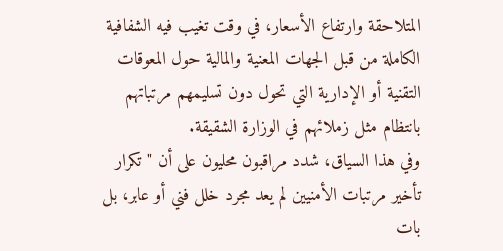المتلاحقة وارتفاع الأسعار، في وقت تغيب فيه الشفافية الكاملة من قبل الجهات المعنية والمالية حول المعوقات التقنية أو الإدارية التي تحول دون تسليمهم مرتباتهم بانتظام مثل زملائهم في الوزارة الشقيقة.
وفي هذا السياق، شدد مراقبون محليون على أن "تكرار تأخير مرتبات الأمنيين لم يعد مجرد خلل فني أو عابر، بل بات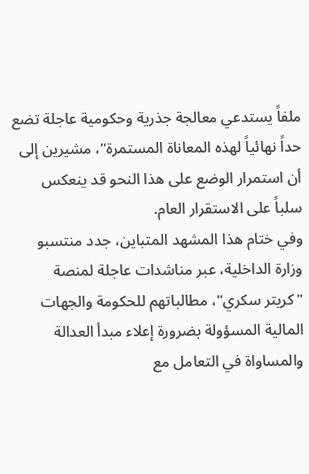ملفاً يستدعي معالجة جذرية وحكومية عاجلة تضع حداً نهائياً لهذه المعاناة المستمرة"، مشيرين إلى أن استمرار الوضع على هذا النحو قد ينعكس سلباً على الاستقرار العام.
وفي ختام هذا المشهد المتباين، جدد منتسبو وزارة الداخلية، عبر مناشدات عاجلة لمنصة "كريتر سكري"، مطالباتهم للحكومة والجهات المالية المسؤولة بضرورة إعلاء مبدأ العدالة والمساواة في التعامل مع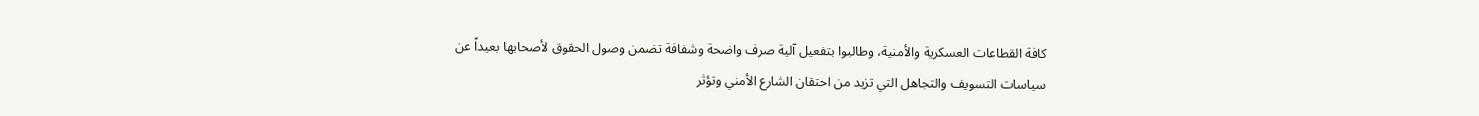كافة القطاعات العسكرية والأمنية، وطالبوا بتفعيل آلية صرف واضحة وشفافة تضمن وصول الحقوق لأصحابها بعيداً عن سياسات التسويف والتجاهل التي تزيد من احتقان الشارع الأمني وتؤثر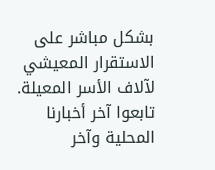بشكل مباشر على الاستقرار المعيشي لآلاف الأسر المعيلة.
تابعوا آخر أخبارنا المحلية وآخر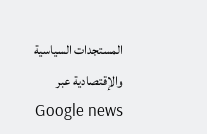المستجدات السياسية والإقتصادية عبر Google news